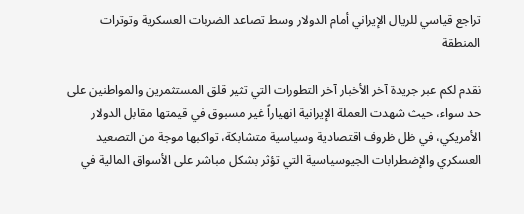تراجع قياسي للريال الإيراني أمام الدولار وسط تصاعد الضربات العسكرية وتوترات المنطقة

نقدم لكم عبر جريدة آخر الأخبار آخر التطورات التي تثير قلق المستثمرين والمواطنين على حد سواء، حيث شهدت العملة الإيرانية انهياراً غير مسبوق في قيمتها مقابل الدولار الأمريكي، في ظل ظروف اقتصادية وسياسية متشابكة، تواكبها موجة من التصعيد العسكري والإضطرابات الجيوسياسية التي تؤثر بشكل مباشر على الأسواق المالية في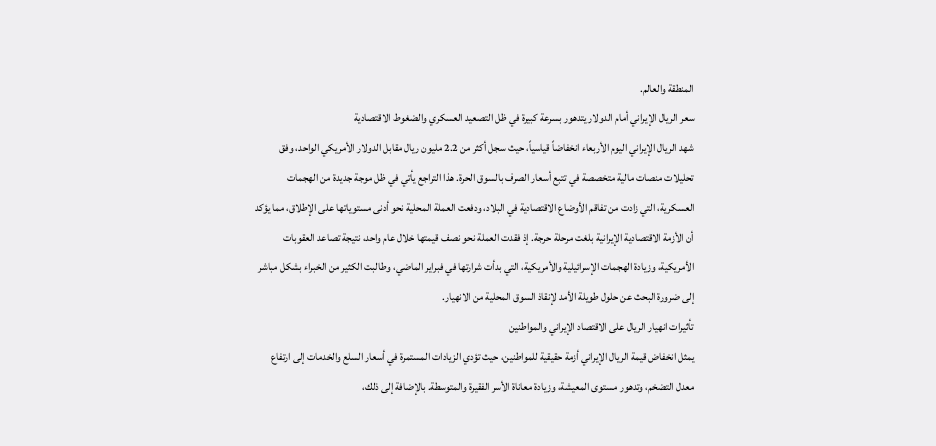المنطقة والعالم.
سعر الريال الإيراني أمام الدولار يتدهور بسرعة كبيرة في ظل التصعيد العسكري والضغوط الاقتصادية
شهد الريال الإيراني اليوم الأربعاء انخفاضاً قياسياً، حيث سجل أكثر من 2.2 مليون ريال مقابل الدولار الأمريكي الواحد، وفق تحليلات منصات مالية متخصصة في تتبع أسعار الصرف بالسوق الحرة. هذا التراجع يأتي في ظل موجة جديدة من الهجمات العسكرية، التي زادت من تفاقم الأوضاع الاقتصادية في البلاد، ودفعت العملة المحلية نحو أدنى مستوياتها على الإطلاق، مما يؤكد أن الأزمة الاقتصادية الإيرانية بلغت مرحلة حرجة. إذ فقدت العملة نحو نصف قيمتها خلال عام واحد، نتيجة تصاعد العقوبات الأمريكية، وزيادة الهجمات الإسرائيلية والأمريكية، التي بدأت شرارتها في فبراير الماضي، وطالبت الكثير من الخبراء بشكل مباشر إلى ضرورة البحث عن حلول طويلة الأمد لإنقاذ السوق المحلية من الانهيار.
تأثيرات انهيار الريال على الاقتصاد الإيراني والمواطنين
يمثل انخفاض قيمة الريال الإيراني أزمة حقيقية للمواطنين، حيث تؤدي الزيادات المستمرة في أسعار السلع والخدمات إلى ارتفاع معدل التضخم، وتدهور مستوى المعيشة، وزيادة معاناة الأسر الفقيرة والمتوسطة. بالإضافة إلى ذلك،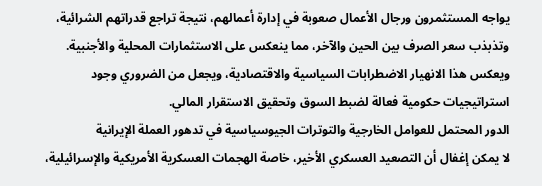يواجه المستثمرون ورجال الأعمال صعوبة في إدارة أعمالهم، نتيجة تراجع قدراتهم الشرائية، وتذبذب سعر الصرف بين الحين والآخر، مما ينعكس على الاستثمارات المحلية والأجنبية. ويعكس هذا الانهيار الاضطرابات السياسية والاقتصادية، ويجعل من الضروري وجود استراتيجيات حكومية فعالة لضبط السوق وتحقيق الاستقرار المالي.
الدور المحتمل للعوامل الخارجية والتوترات الجيوسياسية في تدهور العملة الإيرانية
لا يمكن إغفال أن التصعيد العسكري الأخير، خاصة الهجمات العسكرية الأمريكية والإسرائيلية،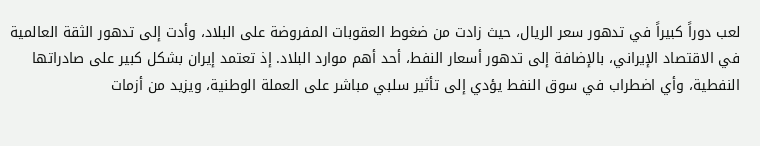لعب دوراً كبيراً في تدهور سعر الريال، حيث زادت من ضغوط العقوبات المفروضة على البلاد، وأدت إلى تدهور الثقة العالمية في الاقتصاد الإيراني، بالإضافة إلى تدهور أسعار النفط، أحد أهم موارد البلاد. إذ تعتمد إيران بشكل كبير على صادراتها النفطية، وأي اضطراب في سوق النفط يؤدي إلى تأثير سلبي مباشر على العملة الوطنية، ويزيد من أزمات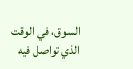السوق، في الوقت الذي تواصل فيه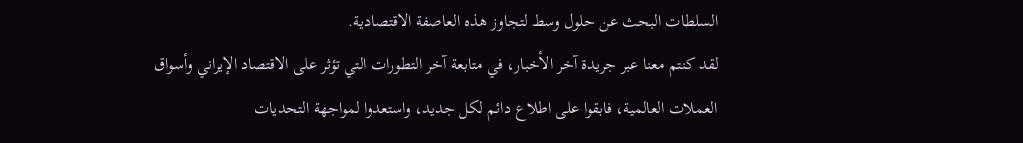السلطات البحث عن حلول وسط لتجاوز هذه العاصفة الاقتصادية.
لقد كنتم معنا عبر جريدة آخر الأخبار، في متابعة آخر التطورات التي تؤثر على الاقتصاد الإيراني وأسواق العملات العالمية، فابقوا على اطلاع دائم لكل جديد، واستعدوا لمواجهة التحديات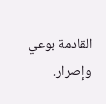القادمة بوعي وإصرار.